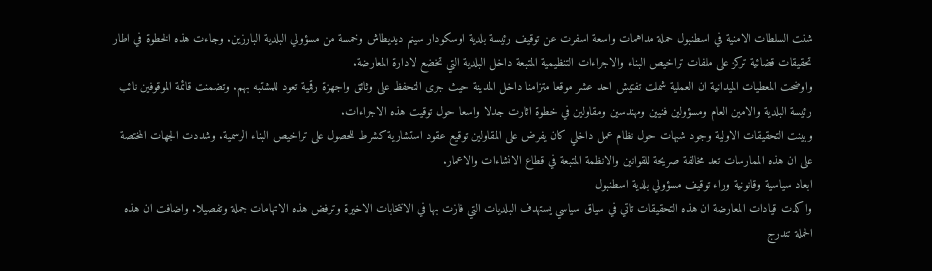شنت السلطات الامنية في اسطنبول حملة مداهمات واسعة اسفرت عن توقيف رئيسة بلدية اوسكودار سينم ديديطاش وخمسة من مسؤولي البلدية البارزين. وجاءت هذه الخطوة في اطار تحقيقات قضائية تركز على ملفات تراخيص البناء والاجراءات التنظيمية المتبعة داخل البلدية التي تخضع لادارة المعارضة.
واوضحت المعطيات الميدانية ان العملية شملت تفتيش احد عشر موقعا متزامنا داخل المدينة حيث جرى التحفظ على وثائق واجهزة رقمية تعود للمشتبه بهم. وتضمنت قائمة الموقوفين نائب رئيسة البلدية والامين العام ومسؤولين فنيين ومهندسين ومقاولين في خطوة اثارت جدلا واسعا حول توقيت هذه الاجراءات.
وبينت التحقيقات الاولية وجود شبهات حول نظام عمل داخلي كان يفرض على المقاولين توقيع عقود استشارية كشرط للحصول على تراخيص البناء الرسمية. وشددت الجهات المختصة على ان هذه الممارسات تعد مخالفة صريحة للقوانين والانظمة المتبعة في قطاع الانشاءات والاعمار.
ابعاد سياسية وقانونية وراء توقيف مسؤولي بلدية اسطنبول
واكدت قيادات المعارضة ان هذه التحقيقات تاتي في سياق سياسي يستهدف البلديات التي فازت بها في الانتخابات الاخيرة وترفض هذه الاتهامات جملة وتفصيلا. واضافت ان هذه الحملة تندرج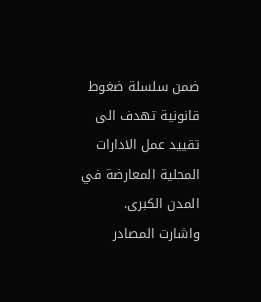ضمن سلسلة ضغوط قانونية تهدف الى تقييد عمل الادارات المحلية المعارضة في المدن الكبرى.
واشارت المصادر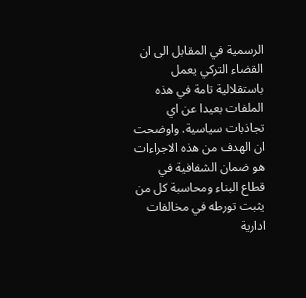الرسمية في المقابل الى ان القضاء التركي يعمل باستقلالية تامة في هذه الملفات بعيدا عن اي تجاذبات سياسية. واوضحت ان الهدف من هذه الاجراءات هو ضمان الشفافية في قطاع البناء ومحاسبة كل من يثبت تورطه في مخالفات ادارية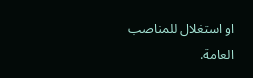او استغلال للمناصب العامة.